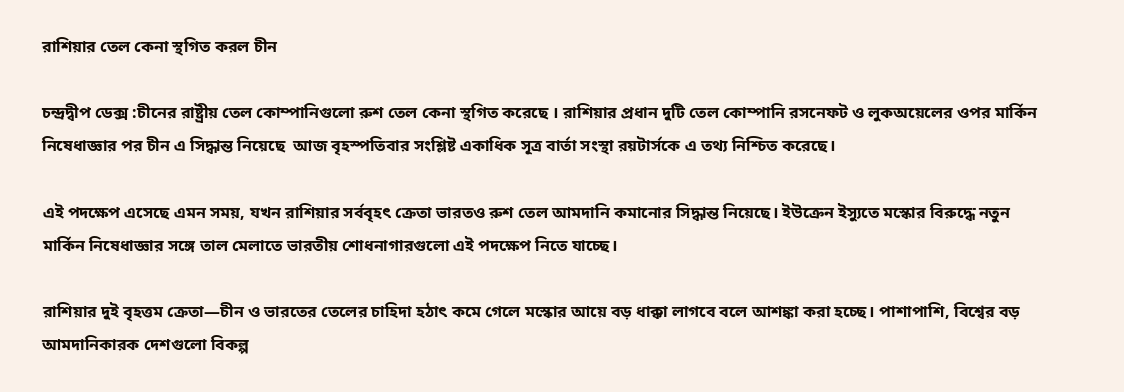রাশিয়ার তেল কেনা স্থগিত করল চীন

চন্দ্রদ্বীপ ডেক্স :চীনের রাষ্ট্রীয় তেল কোম্পানিগুলো রুশ তেল কেনা স্থগিত করেছে । রাশিয়ার প্রধান দুটি তেল কোম্পানি রসনেফট ও লুকঅয়েলের ওপর মার্কিন নিষেধাজ্ঞার পর চীন এ সিদ্ধান্ত নিয়েছে  আজ বৃহস্পতিবার সংশ্লিষ্ট একাধিক সূত্র বার্তা সংস্থা রয়টার্সকে এ তথ্য নিশ্চিত করেছে।

এই পদক্ষেপ এসেছে এমন সময়, যখন রাশিয়ার সর্ববৃহৎ ক্রেতা ভারতও রুশ তেল আমদানি কমানোর সিদ্ধান্ত নিয়েছে। ইউক্রেন ইস্যুতে মস্কোর বিরুদ্ধে নতুন মার্কিন নিষেধাজ্ঞার সঙ্গে তাল মেলাতে ভারতীয় শোধনাগারগুলো এই পদক্ষেপ নিতে যাচ্ছে।

রাশিয়ার দুই বৃহত্তম ক্রেতা—চীন ও ভারতের তেলের চাহিদা হঠাৎ কমে গেলে মস্কোর আয়ে বড় ধাক্কা লাগবে বলে আশঙ্কা করা হচ্ছে। পাশাপাশি, বিশ্বের বড় আমদানিকারক দেশগুলো বিকল্প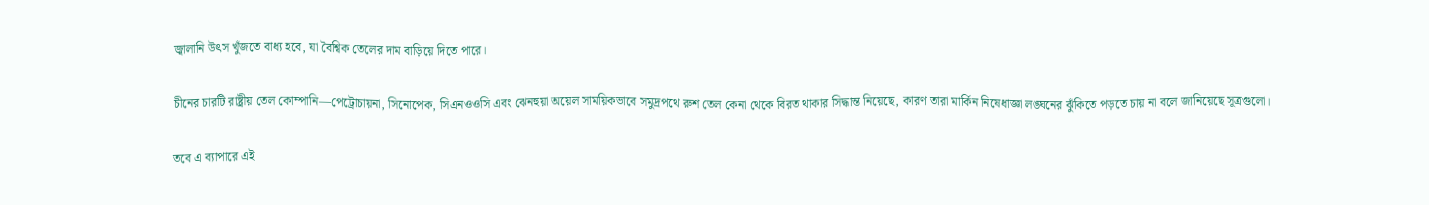জ্বালানি উৎস খুঁজতে বাধ্য হবে, যা বৈশ্বিক তেলের দাম বাড়িয়ে দিতে পারে।

চীনের চারটি রাষ্ট্রীয় তেল কোম্পানি—পেট্রোচায়না, সিনোপেক, সিএনওওসি এবং ঝেনহুয়া অয়েল সাময়িকভাবে সমুদ্রপথে রুশ তেল কেনা থেকে বিরত থাকার সিদ্ধান্ত নিয়েছে, কারণ তারা মার্কিন নিষেধাজ্ঞা লঙ্ঘনের ঝুঁকিতে পড়তে চায় না বলে জানিয়েছে সূত্রগুলো।

তবে এ ব্যাপারে এই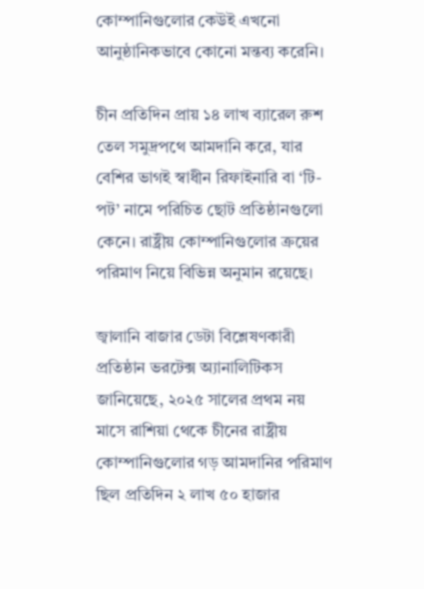কোম্পানিগুলোর কেউই এখনো আনুষ্ঠানিকভাবে কোনো মন্তব্য করেনি।

চীন প্রতিদিন প্রায় ১৪ লাখ ব্যারেল রুশ তেল সমুদ্রপথে আমদানি করে, যার বেশির ভাগই স্বাধীন রিফাইনারি বা ‘টি-পট’ নামে পরিচিত ছোট প্রতিষ্ঠানগুলো কেনে। রাষ্ট্রীয় কোম্পানিগুলোর ক্রয়ের পরিমাণ নিয়ে বিভিন্ন অনুমান রয়েছে।

জ্বালানি বাজার ডেটা বিশ্লেষণকারী প্রতিষ্ঠান ভরটেক্স অ্যানালিটিকস জানিয়েছে, ২০২৫ সালের প্রথম নয় মাসে রাশিয়া থেকে চীনের রাষ্ট্রীয় কোম্পানিগুলোর গড় আমদানির পরিমাণ ছিল প্রতিদিন ২ লাখ ৫০ হাজার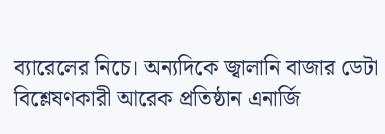ব্যারেলের নিচে। অন্যদিকে জ্বালানি বাজার ডেটা বিশ্লেষণকারী আরেক প্রতিষ্ঠান এনার্জি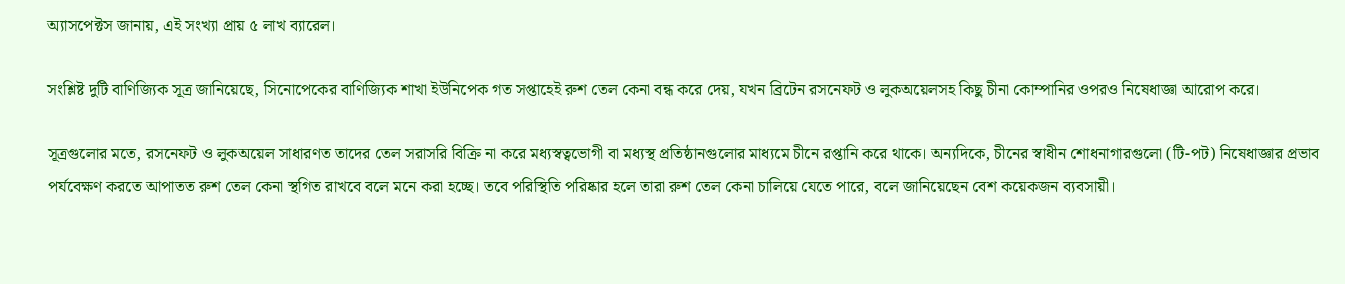অ্যাসপেক্টস জানায়, এই সংখ্যা প্রায় ৫ লাখ ব্যারেল।

সংশ্লিষ্ট দুটি বাণিজ্যিক সূত্র জানিয়েছে, সিনোপেকের বাণিজ্যিক শাখা ইউনিপেক গত সপ্তাহেই রুশ তেল কেনা বন্ধ করে দেয়, যখন ব্রিটেন রসনেফট ও লুকঅয়েলসহ কিছু চীনা কোম্পানির ওপরও নিষেধাজ্ঞা আরোপ করে।

সূত্রগুলোর মতে, রসনেফট ও লুকঅয়েল সাধারণত তাদের তেল সরাসরি বিক্রি না করে মধ্যস্বত্বভোগী বা মধ্যস্থ প্রতিষ্ঠানগুলোর মাধ্যমে চীনে রপ্তানি করে থাকে। অন্যদিকে, চীনের স্বাধীন শোধনাগারগুলো (টি-পট) নিষেধাজ্ঞার প্রভাব পর্যবেক্ষণ করতে আপাতত রুশ তেল কেনা স্থগিত রাখবে বলে মনে করা হচ্ছে। তবে পরিস্থিতি পরিষ্কার হলে তারা রুশ তেল কেনা চালিয়ে যেতে পারে, বলে জানিয়েছেন বেশ কয়েকজন ব্যবসায়ী।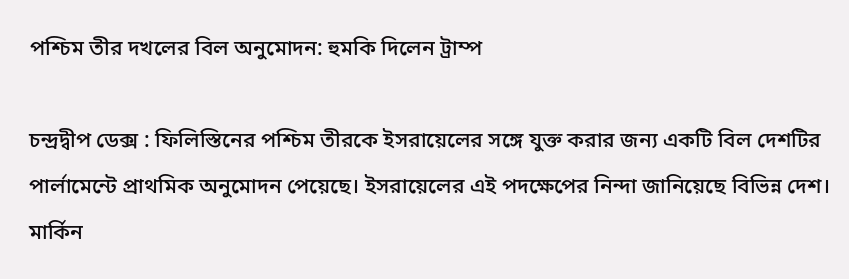পশ্চিম তীর দখলের বিল অনুমোদন: হুমকি দিলেন ট্রাম্প

চন্দ্রদ্বীপ ডেক্স : ফিলিস্তিনের পশ্চিম তীরকে ইসরায়েলের সঙ্গে যুক্ত করার জন্য একটি বিল দেশটির পার্লামেন্টে প্রাথমিক অনুমোদন পেয়েছে। ইসরায়েলের এই পদক্ষেপের নিন্দা জানিয়েছে বিভিন্ন দেশ। মার্কিন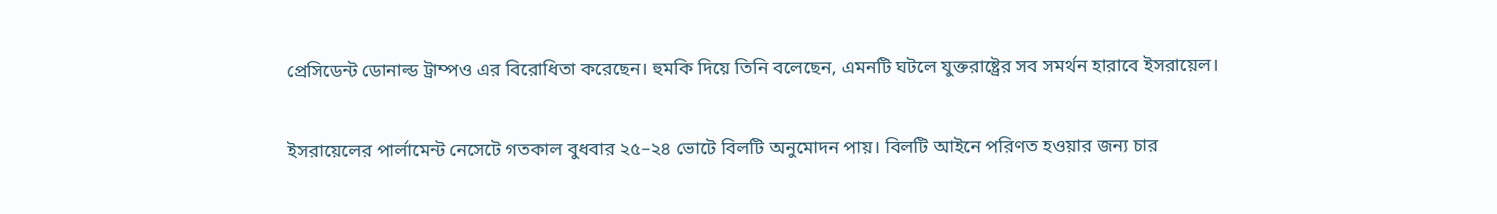প্রেসিডেন্ট ডোনাল্ড ট্রাম্পও এর বিরোধিতা করেছেন। হুমকি দিয়ে তিনি বলেছেন, এমনটি ঘটলে যুক্তরাষ্ট্রের সব সমর্থন হারাবে ইসরায়েল।

ইসরায়েলের পার্লামেন্ট নেসেটে গতকাল বুধবার ২৫–২৪ ভোটে বিলটি অনুমোদন পায়। বিলটি আইনে পরিণত হওয়ার জন্য চার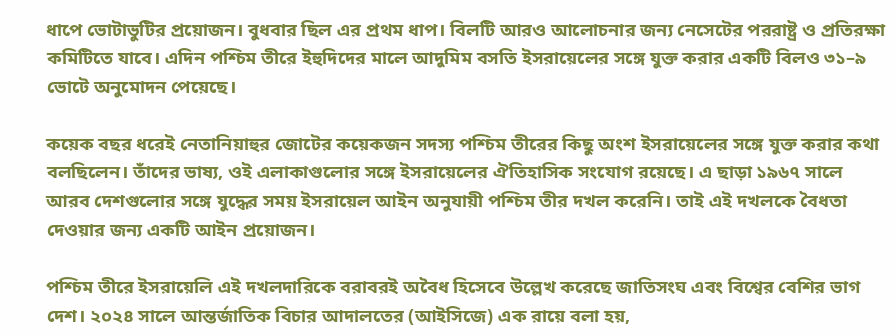ধাপে ভোটাভুটির প্রয়োজন। বুধবার ছিল এর প্রথম ধাপ। বিলটি আরও আলোচনার জন্য নেসেটের পররাষ্ট্র ও প্রতিরক্ষা কমিটিতে যাবে। এদিন পশ্চিম তীরে ইহুদিদের মালে আদুমিম বসতি ইসরায়েলের সঙ্গে যুক্ত করার একটি বিলও ৩১–৯ ভোটে অনুমোদন পেয়েছে।

কয়েক বছর ধরেই নেতানিয়াহুর জোটের কয়েকজন সদস্য পশ্চিম তীরের কিছু অংশ ইসরায়েলের সঙ্গে যুক্ত করার কথা বলছিলেন। তাঁদের ভাষ্য, ওই এলাকাগুলোর সঙ্গে ইসরায়েলের ঐতিহাসিক সংযোগ রয়েছে। এ ছাড়া ১৯৬৭ সালে আরব দেশগুলোর সঙ্গে যুদ্ধের সময় ইসরায়েল আইন অনুযায়ী পশ্চিম তীর দখল করেনি। তাই এই দখলকে বৈধতা দেওয়ার জন্য একটি আইন প্রয়োজন।

পশ্চিম তীরে ইসরায়েলি এই দখলদারিকে বরাবরই অবৈধ হিসেবে উল্লেখ করেছে জাতিসংঘ এবং বিশ্বের বেশির ভাগ দেশ। ২০২৪ সালে আন্তর্জাতিক বিচার আদালতের (আইসিজে) এক রায়ে বলা হয়,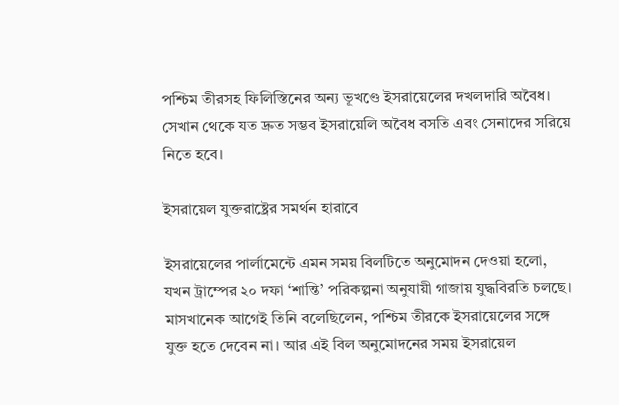পশ্চিম তীরসহ ফিলিস্তিনের অন্য ভূখণ্ডে ইসরায়েলের দখলদারি অবৈধ। সেখান থেকে যত দ্রুত সম্ভব ইসরায়েলি অবৈধ বসতি এবং সেনাদের সরিয়ে নিতে হবে।

ইসরায়েল যুক্তরাষ্ট্রের সমর্থন হারাবে

ইসরায়েলের পার্লামেন্টে এমন সময় বিলটিতে অনুমোদন দেওয়া হলো, যখন ট্রাম্পের ২০ দফা ‘শান্তি’ পরিকল্পনা অনুযায়ী গাজায় যুদ্ধবিরতি চলছে। মাসখানেক আগেই তিনি বলেছিলেন, পশ্চিম তীরকে ইসরায়েলের সঙ্গে যুক্ত হতে দেবেন না। আর এই বিল অনুমোদনের সময় ইসরায়েল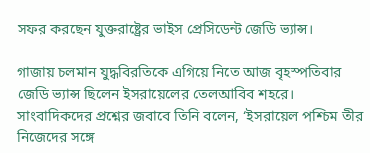সফর করছেন যুক্তরাষ্ট্রের ভাইস প্রেসিডেন্ট জেডি ভ্যান্স।

গাজায় চলমান যুদ্ধবিরতিকে এগিয়ে নিতে আজ বৃহস্পতিবার জেডি ভ্যান্স ছিলেন ইসরায়েলের তেলআবিব শহরে। সাংবাদিকদের প্রশ্নের জবাবে তিনি বলেন, ‘ইসরায়েল পশ্চিম তীর নিজেদের সঙ্গে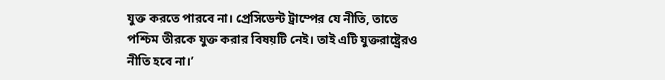যুক্ত করতে পারবে না। প্রেসিডেন্ট ট্রাম্পের যে নীতি, তাতে পশ্চিম তীরকে যুক্ত করার বিষয়টি নেই। তাই এটি যুক্তরাষ্ট্রেরও নীতি হবে না।’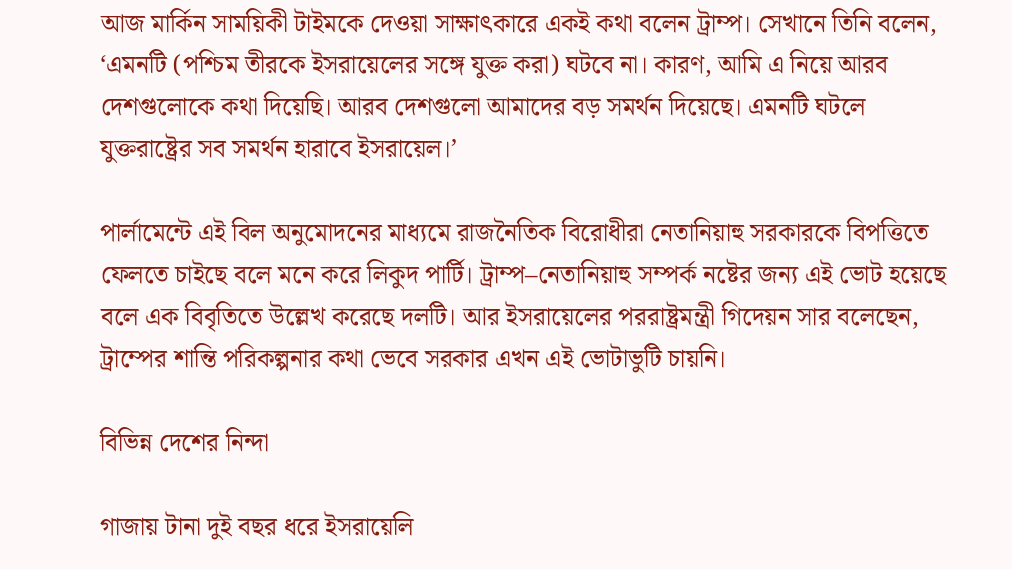আজ মার্কিন সাময়িকী টাইমকে দেওয়া সাক্ষাৎকারে একই কথা বলেন ট্রাম্প। সেখানে তিনি বলেন, ‘এমনটি (পশ্চিম তীরকে ইসরায়েলের সঙ্গে যুক্ত করা) ঘটবে না। কারণ, আমি এ নিয়ে আরব দেশগুলোকে কথা দিয়েছি। আরব দেশগুলো আমাদের বড় সমর্থন দিয়েছে। এমনটি ঘটলে যুক্তরাষ্ট্রের সব সমর্থন হারাবে ইসরায়েল।’

পার্লামেন্টে এই বিল অনুমোদনের মাধ্যমে রাজনৈতিক বিরোধীরা নেতানিয়াহু সরকারকে বিপত্তিতে ফেলতে চাইছে বলে মনে করে লিকুদ পার্টি। ট্রাম্প–নেতানিয়াহু সম্পর্ক নষ্টের জন্য এই ভোট হয়েছে বলে এক বিবৃতিতে উল্লেখ করেছে দলটি। আর ইসরায়েলের পররাষ্ট্রমন্ত্রী গিদেয়ন সার বলেছেন, ট্রাম্পের শান্তি পরিকল্পনার কথা ভেবে সরকার এখন এই ভোটাভুটি চায়নি।

বিভিন্ন দেশের নিন্দা

গাজায় টানা দুই বছর ধরে ইসরায়েলি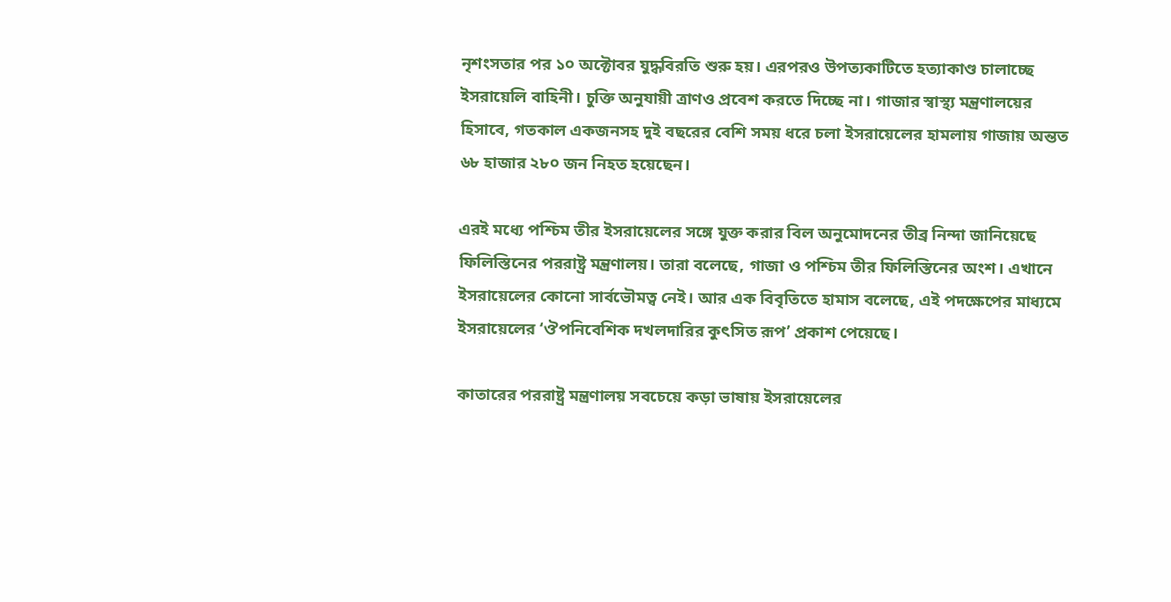নৃশংসতার পর ১০ অক্টোবর যুদ্ধবিরতি শুরু হয়। এরপরও উপত্যকাটিতে হত্যাকাণ্ড চালাচ্ছে ইসরায়েলি বাহিনী। চুক্তি অনুযায়ী ত্রাণও প্রবেশ করতে দিচ্ছে না। গাজার স্বাস্থ্য মন্ত্রণালয়ের হিসাবে, গতকাল একজনসহ দুই বছরের বেশি সময় ধরে চলা ইসরায়েলের হামলায় গাজায় অন্তত ৬৮ হাজার ২৮০ জন নিহত হয়েছেন।

এরই মধ্যে পশ্চিম তীর ইসরায়েলের সঙ্গে যুক্ত করার বিল অনুমোদনের তীব্র নিন্দা জানিয়েছে ফিলিস্তিনের পররাষ্ট্র মন্ত্রণালয়। তারা বলেছে, গাজা ও পশ্চিম তীর ফিলিস্তিনের অংশ। এখানে ইসরায়েলের কোনো সার্বভৌমত্ব নেই। আর এক বিবৃতিতে হামাস বলেছে, এই পদক্ষেপের মাধ্যমে ইসরায়েলের ‘ঔপনিবেশিক দখলদারির কুৎসিত রূপ’ প্রকাশ পেয়েছে।

কাতারের পররাষ্ট্র মন্ত্রণালয় সবচেয়ে কড়া ভাষায় ইসরায়েলের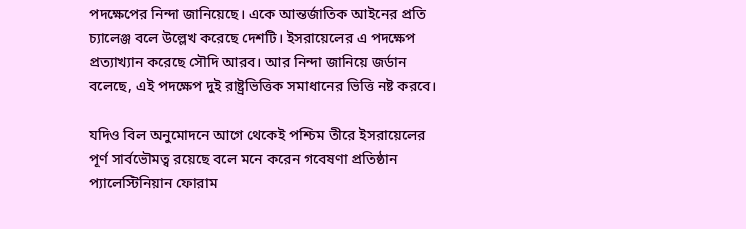পদক্ষেপের নিন্দা জানিয়েছে। একে আন্তর্জাতিক আইনের প্রতি চ্যালেঞ্জ বলে উল্লেখ করেছে দেশটি। ইসরায়েলের এ পদক্ষেপ প্রত্যাখ্যান করেছে সৌদি আরব। আর নিন্দা জানিয়ে জর্ডান বলেছে, এই পদক্ষেপ দুই রাষ্ট্রভিত্তিক সমাধানের ভিত্তি নষ্ট করবে।

যদিও বিল অনুমোদনে আগে থেকেই পশ্চিম তীরে ইসরায়েলের পূর্ণ সার্বভৌমত্ব রয়েছে বলে মনে করেন গবেষণা প্রতিষ্ঠান প্যালেস্টিনিয়ান ফোরাম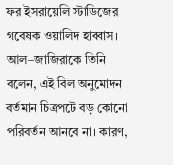ফর ইসরায়েলি স্টাডিজের গবেষক ওয়ালিদ হাব্বাস। আল–জাজিরাকে তিনি বলেন, এই বিল অনুমোদন বর্তমান চিত্রপটে বড় কোনো পরিবর্তন আনবে না। কারণ,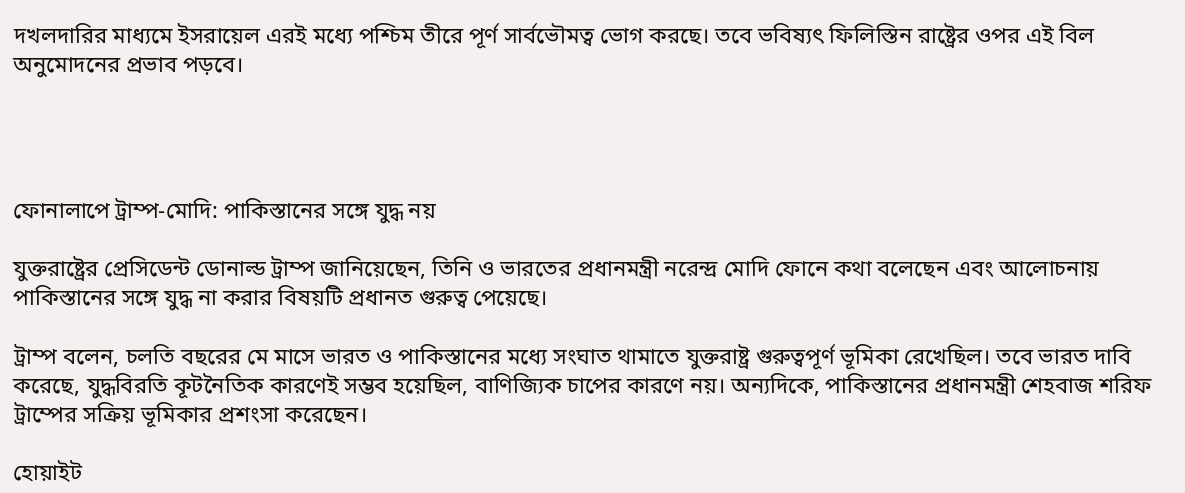দখলদারির মাধ্যমে ইসরায়েল এরই মধ্যে পশ্চিম তীরে পূর্ণ সার্বভৌমত্ব ভোগ করছে। তবে ভবিষ্যৎ ফিলিস্তিন রাষ্ট্রের ওপর এই বিল অনুমোদনের প্রভাব পড়বে।




ফোনালাপে ট্রাম্প-মোদি: পাকিস্তানের সঙ্গে যুদ্ধ নয়

যুক্তরাষ্ট্রের প্রেসিডেন্ট ডোনাল্ড ট্রাম্প জানিয়েছেন, তিনি ও ভারতের প্রধানমন্ত্রী নরেন্দ্র মোদি ফোনে কথা বলেছেন এবং আলোচনায় পাকিস্তানের সঙ্গে যুদ্ধ না করার বিষয়টি প্রধানত গুরুত্ব পেয়েছে।

ট্রাম্প বলেন, চলতি বছরের মে মাসে ভারত ও পাকিস্তানের মধ্যে সংঘাত থামাতে যুক্তরাষ্ট্র গুরুত্বপূর্ণ ভূমিকা রেখেছিল। তবে ভারত দাবি করেছে, যুদ্ধবিরতি কূটনৈতিক কারণেই সম্ভব হয়েছিল, বাণিজ্যিক চাপের কারণে নয়। অন্যদিকে, পাকিস্তানের প্রধানমন্ত্রী শেহবাজ শরিফ ট্রাম্পের সক্রিয় ভূমিকার প্রশংসা করেছেন।

হোয়াইট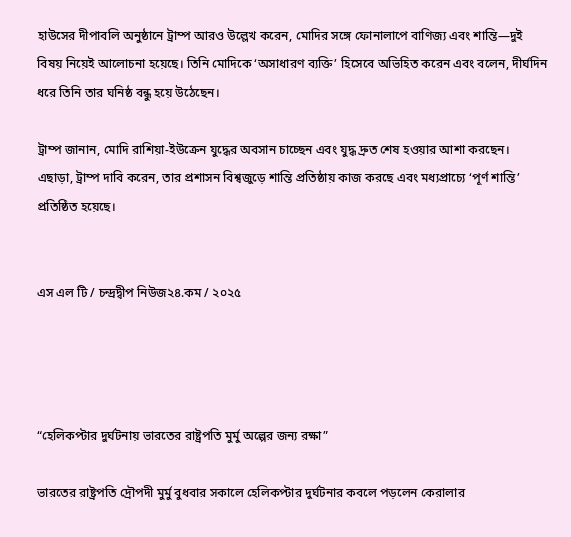হাউসের দীপাবলি অনুষ্ঠানে ট্রাম্প আরও উল্লেখ করেন, মোদির সঙ্গে ফোনালাপে বাণিজ্য এবং শান্তি—দুই বিষয় নিয়েই আলোচনা হয়েছে। তিনি মোদিকে ‘অসাধারণ ব্যক্তি’ হিসেবে অভিহিত করেন এবং বলেন, দীর্ঘদিন ধরে তিনি তার ঘনিষ্ঠ বন্ধু হয়ে উঠেছেন।

ট্রাম্প জানান, মোদি রাশিয়া-ইউক্রেন যুদ্ধের অবসান চাচ্ছেন এবং যুদ্ধ দ্রুত শেষ হওয়ার আশা করছেন। এছাড়া, ট্রাম্প দাবি করেন, তার প্রশাসন বিশ্বজুড়ে শান্তি প্রতিষ্ঠায় কাজ করছে এবং মধ্যপ্রাচ্যে ‘পূর্ণ শান্তি’ প্রতিষ্ঠিত হয়েছে।


এস এল টি / চন্দ্রদ্বীপ নিউজ২৪.কম / ২০২৫




“হেলিকপ্টার দুর্ঘটনায় ভারতের রাষ্ট্রপতি মুর্মু অল্পের জন্য রক্ষা”

ভারতের রাষ্ট্রপতি দ্রৌপদী মুর্মু বুধবার সকালে হেলিকপ্টার দুর্ঘটনার কবলে পড়লেন কেরালার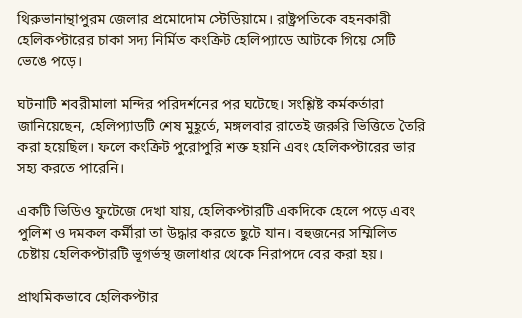থিরুভানান্থাপুরম জেলার প্রমোদোম স্টেডিয়ামে। রাষ্ট্রপতিকে বহনকারী হেলিকপ্টারের চাকা সদ্য নির্মিত কংক্রিট হেলিপ্যাডে আটকে গিয়ে সেটি ভেঙে পড়ে।

ঘটনাটি শবরীমালা মন্দির পরিদর্শনের পর ঘটেছে। সংশ্লিষ্ট কর্মকর্তারা জানিয়েছেন, হেলিপ্যাডটি শেষ মুহূর্তে, মঙ্গলবার রাতেই জরুরি ভিত্তিতে তৈরি করা হয়েছিল। ফলে কংক্রিট পুরোপুরি শক্ত হয়নি এবং হেলিকপ্টারের ভার সহ্য করতে পারেনি।

একটি ভিডিও ফুটেজে দেখা যায়, হেলিকপ্টারটি একদিকে হেলে পড়ে এবং পুলিশ ও দমকল কর্মীরা তা উদ্ধার করতে ছুটে যান। বহুজনের সম্মিলিত চেষ্টায় হেলিকপ্টারটি ভূগর্ভস্থ জলাধার থেকে নিরাপদে বের করা হয়।

প্রাথমিকভাবে হেলিকপ্টার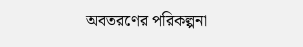অবতরণের পরিকল্পনা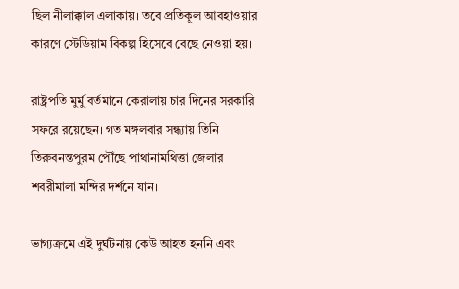ছিল নীলাক্কাল এলাকায়। তবে প্রতিকূল আবহাওয়ার কারণে স্টেডিয়াম বিকল্প হিসেবে বেছে নেওয়া হয়।

রাষ্ট্রপতি মুর্মু বর্তমানে কেরালায় চার দিনের সরকারি সফরে রয়েছেন। গত মঙ্গলবার সন্ধ্যায় তিনি তিরুবনন্তপুরম পৌঁছে পাথানামথিত্তা জেলার শবরীমালা মন্দির দর্শনে যান।

ভাগ্যক্রমে এই দুর্ঘটনায় কেউ আহত হননি এবং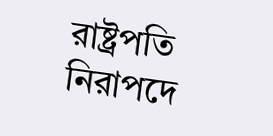রাষ্ট্রপতি নিরাপদে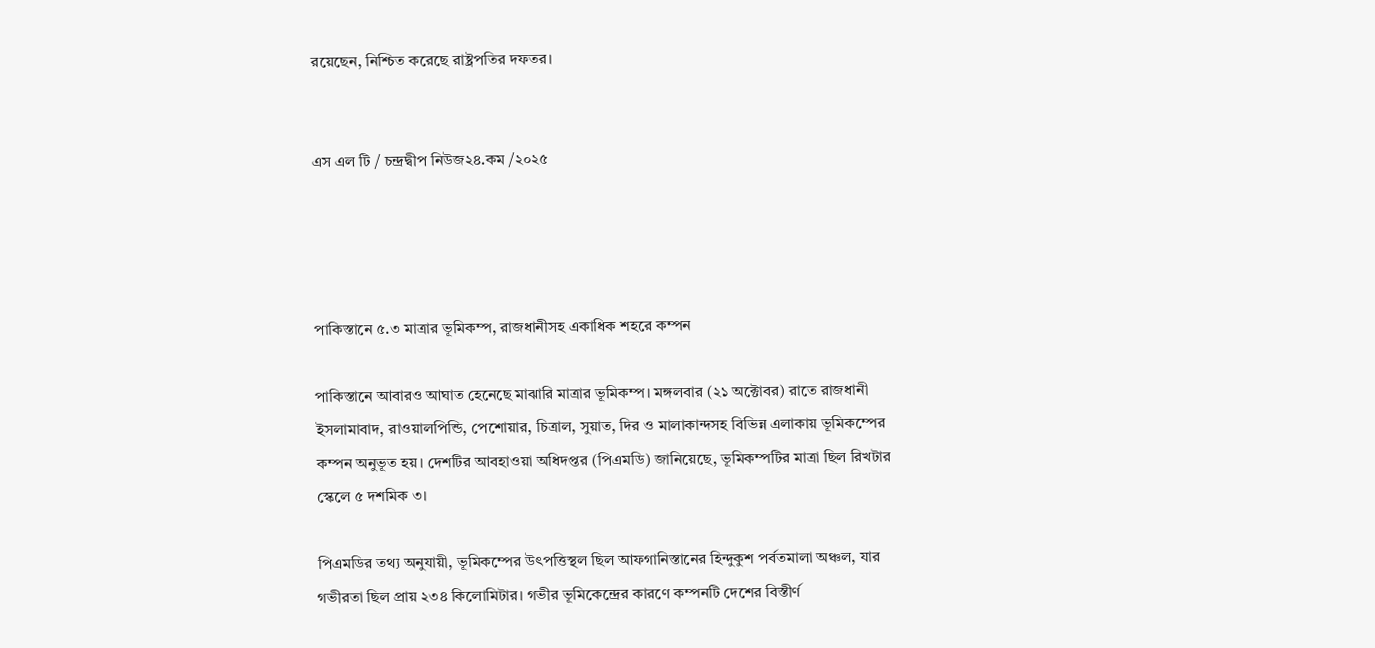রয়েছেন, নিশ্চিত করেছে রাষ্ট্রপতির দফতর।


এস এল টি / চন্দ্রদ্বীপ নিউজ২৪.কম /২০২৫




পাকিস্তানে ৫.৩ মাত্রার ভূমিকম্প, রাজধানীসহ একাধিক শহরে কম্পন

পাকিস্তানে আবারও আঘাত হেনেছে মাঝারি মাত্রার ভূমিকম্প। মঙ্গলবার (২১ অক্টোবর) রাতে রাজধানী ইসলামাবাদ, রাওয়ালপিন্ডি, পেশোয়ার, চিত্রাল, সুয়াত, দির ও মালাকান্দসহ বিভিন্ন এলাকায় ভূমিকম্পের কম্পন অনুভূত হয়। দেশটির আবহাওয়া অধিদপ্তর (পিএমডি) জানিয়েছে, ভূমিকম্পটির মাত্রা ছিল রিখটার স্কেলে ৫ দশমিক ৩।

পিএমডির তথ্য অনুযায়ী, ভূমিকম্পের উৎপত্তিস্থল ছিল আফগানিস্তানের হিন্দুকুশ পর্বতমালা অঞ্চল, যার গভীরতা ছিল প্রায় ২৩৪ কিলোমিটার। গভীর ভূমিকেন্দ্রের কারণে কম্পনটি দেশের বিস্তীর্ণ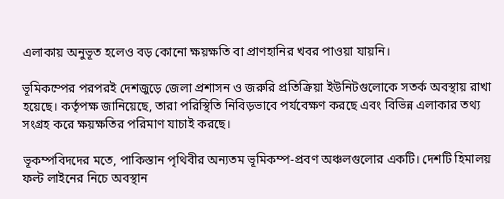এলাকায় অনুভূত হলেও বড় কোনো ক্ষয়ক্ষতি বা প্রাণহানির খবর পাওয়া যায়নি।

ভূমিকম্পের পরপরই দেশজুড়ে জেলা প্রশাসন ও জরুরি প্রতিক্রিয়া ইউনিটগুলোকে সতর্ক অবস্থায় রাখা হয়েছে। কর্তৃপক্ষ জানিয়েছে, তারা পরিস্থিতি নিবিড়ভাবে পর্যবেক্ষণ করছে এবং বিভিন্ন এলাকার তথ্য সংগ্রহ করে ক্ষয়ক্ষতির পরিমাণ যাচাই করছে।

ভূকম্পবিদদের মতে, পাকিস্তান পৃথিবীর অন্যতম ভূমিকম্প-প্রবণ অঞ্চলগুলোর একটি। দেশটি হিমালয় ফল্ট লাইনের নিচে অবস্থান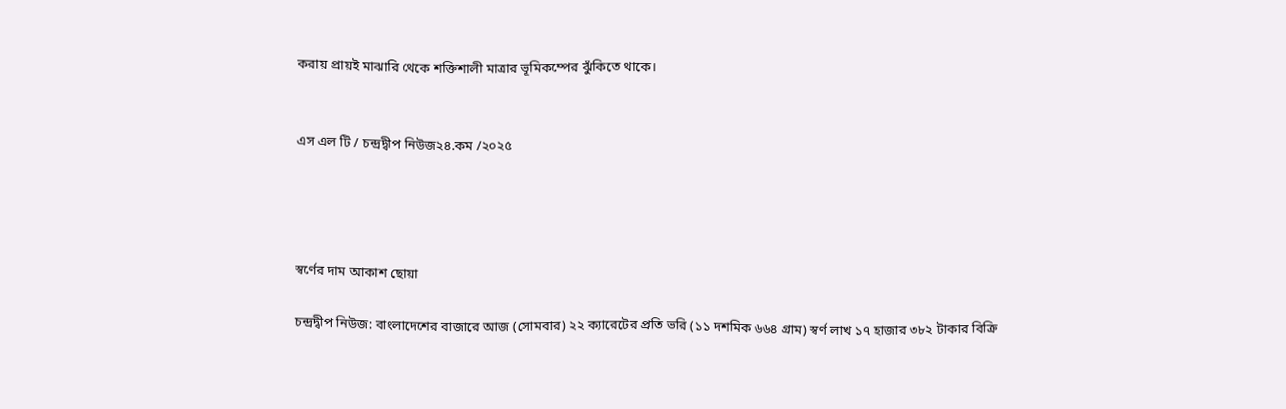করায় প্রায়ই মাঝারি থেকে শক্তিশালী মাত্রার ভূমিকম্পের ঝুঁকিতে থাকে।


এস এল টি / চন্দ্রদ্বীপ নিউজ২৪.কম /২০২৫




স্বর্ণের দাম আকাশ ছোয়া

চন্দ্রদ্বীপ নিউজ: বাংলাদেশের বাজারে আজ (সোমবার) ২২ ক্যারেটের প্রতি ভরি (১১ দশমিক ৬৬৪ গ্রাম) স্বর্ণ লাখ ১৭ হাজার ৩৮২ টাকার বিক্রি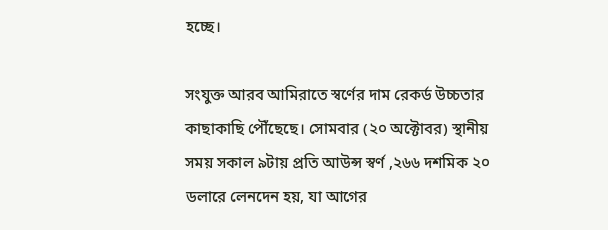হচ্ছে।

সংযুক্ত আরব আমিরাতে স্বর্ণের দাম রেকর্ড উচ্চতার কাছাকাছি পৌঁছেছে। সোমবার (২০ অক্টোবর) স্থানীয় সময় সকাল ৯টায় প্রতি আউন্স স্বর্ণ ,২৬৬ দশমিক ২০ ডলারে লেনদেন হয়, যা আগের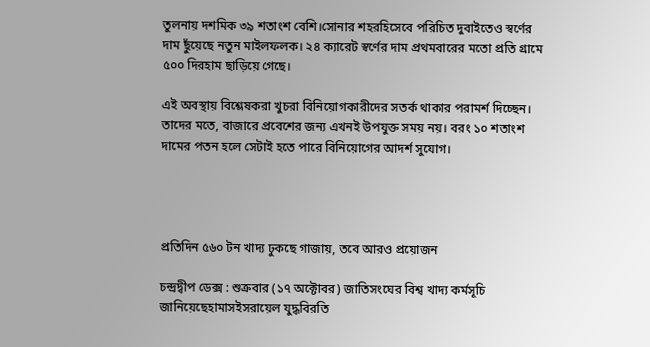তুলনায় দশমিক ৩৯ শতাংশ বেশি।সোনার শহরহিসেবে পরিচিত দুবাইতেও স্বর্ণের দাম ছুঁয়েছে নতুন মাইলফলক। ২৪ ক্যারেট স্বর্ণের দাম প্রথমবারের মতো প্রতি গ্রামে ৫০০ দিরহাম ছাড়িয়ে গেছে।

এই অবস্থায় বিশ্লেষকরা খুচরা বিনিয়োগকারীদের সতর্ক থাকার পরামর্শ দিচ্ছেন। তাদের মতে, বাজারে প্রবেশের জন্য এখনই উপযুক্ত সময় নয়। বরং ১০ শতাংশ দামের পতন হলে সেটাই হতে পারে বিনিয়োগের আদর্শ সুযোগ।




প্রতিদিন ৫৬০ টন খাদ্য ঢুকছে গাজায়, তবে আরও প্রয়োজন

চন্দ্রদ্বীপ ডেক্স : শুক্রবার (১৭ অক্টোবর) জাতিসংঘের বিশ্ব খাদ্য কর্মসূচি জানিয়েছেহামাসইসরায়েল যুদ্ধবিরতি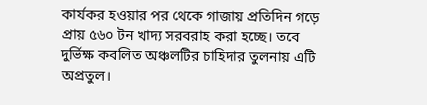কার্যকর হওয়ার পর থেকে গাজায় প্রতিদিন গড়ে প্রায় ৫৬০ টন খাদ্য সরবরাহ করা হচ্ছে। তবে দুর্ভিক্ষ কবলিত অঞ্চলটির চাহিদার তুলনায় এটি অপ্রতুল।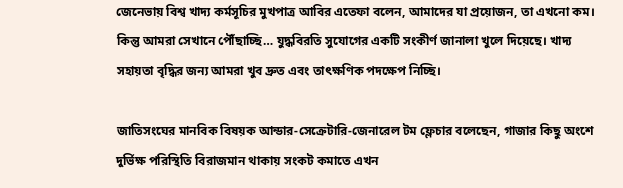জেনেভায় বিশ্ব খাদ্য কর্মসূচির মুখপাত্র আবির এতেফা বলেন, আমাদের যা প্রয়োজন, তা এখনো কম। কিন্তু আমরা সেখানে পৌঁছাচ্ছি… যুদ্ধবিরতি সুযোগের একটি সংকীর্ণ জানালা খুলে দিয়েছে। খাদ্য সহায়তা বৃদ্ধির জন্য আমরা খুব দ্রুত এবং তাৎক্ষণিক পদক্ষেপ নিচ্ছি।

জাতিসংঘের মানবিক বিষয়ক আন্ডার-সেক্রেটারি-জেনারেল টম ফ্লেচার বলেছেন, গাজার কিছু অংশে দুর্ভিক্ষ পরিস্থিতি বিরাজমান থাকায় সংকট কমাতে এখন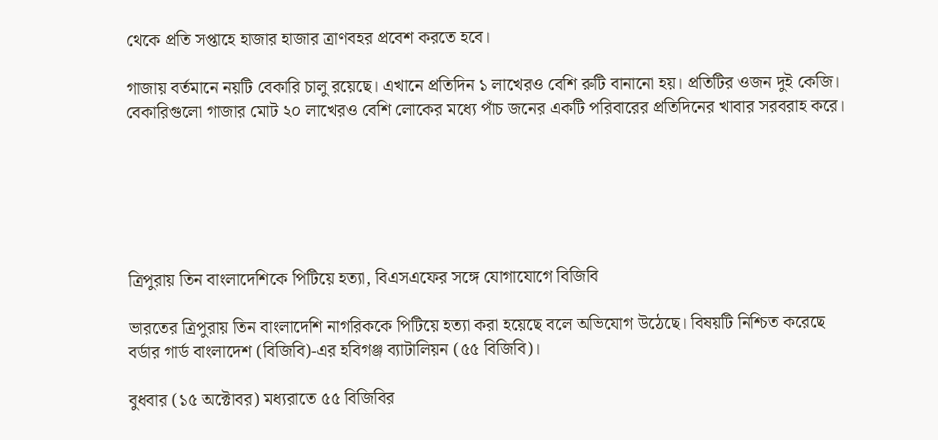থেকে প্রতি সপ্তাহে হাজার হাজার ত্রাণবহর প্রবেশ করতে হবে।

গাজায় বর্তমানে নয়টি বেকারি চালু রয়েছে। এখানে প্রতিদিন ১ লাখেরও বেশি রুটি বানানো হয়। প্রতিটির ওজন দুই কেজি। বেকারিগুলো গাজার মোট ২০ লাখেরও বেশি লোকের মধ্যে পাঁচ জনের একটি পরিবারের প্রতিদিনের খাবার সরবরাহ করে।






ত্রিপুরায় তিন বাংলাদেশিকে পিটিয়ে হত্যা, বিএসএফের সঙ্গে যোগাযোগে বিজিবি

ভারতের ত্রিপুরায় তিন বাংলাদেশি নাগরিককে পিটিয়ে হত্যা করা হয়েছে বলে অভিযোগ উঠেছে। বিষয়টি নিশ্চিত করেছে বর্ডার গার্ড বাংলাদেশ (বিজিবি)-এর হবিগঞ্জ ব্যাটালিয়ন (৫৫ বিজিবি)।

বুধবার (১৫ অক্টোবর) মধ্যরাতে ৫৫ বিজিবির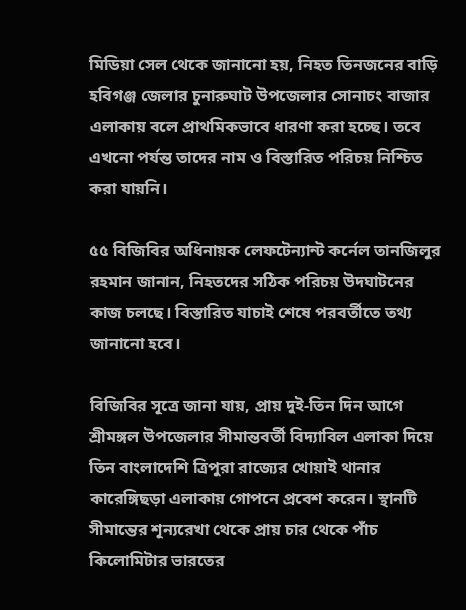মিডিয়া সেল থেকে জানানো হয়, নিহত তিনজনের বাড়ি হবিগঞ্জ জেলার চুনারুঘাট উপজেলার সোনাচং বাজার এলাকায় বলে প্রাথমিকভাবে ধারণা করা হচ্ছে। তবে এখনো পর্যন্ত তাদের নাম ও বিস্তারিত পরিচয় নিশ্চিত করা যায়নি।

৫৫ বিজিবির অধিনায়ক লেফটেন্যান্ট কর্নেল তানজিলুর রহমান জানান, নিহতদের সঠিক পরিচয় উদঘাটনের কাজ চলছে। বিস্তারিত যাচাই শেষে পরবর্তীতে তথ্য জানানো হবে।

বিজিবির সূত্রে জানা যায়, প্রায় দুই-তিন দিন আগে শ্রীমঙ্গল উপজেলার সীমান্তবর্তী বিদ্যাবিল এলাকা দিয়ে তিন বাংলাদেশি ত্রিপুরা রাজ্যের খোয়াই থানার কারেঙ্গিছড়া এলাকায় গোপনে প্রবেশ করেন। স্থানটি সীমান্তের শূন্যরেখা থেকে প্রায় চার থেকে পাঁচ কিলোমিটার ভারতের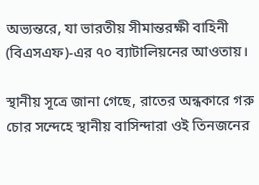অভ্যন্তরে, যা ভারতীয় সীমান্তরক্ষী বাহিনী (বিএসএফ)-এর ৭০ ব্যাটালিয়নের আওতায়।

স্থানীয় সূত্রে জানা গেছে, রাতের অন্ধকারে গরু চোর সন্দেহে স্থানীয় বাসিন্দারা ওই তিনজনের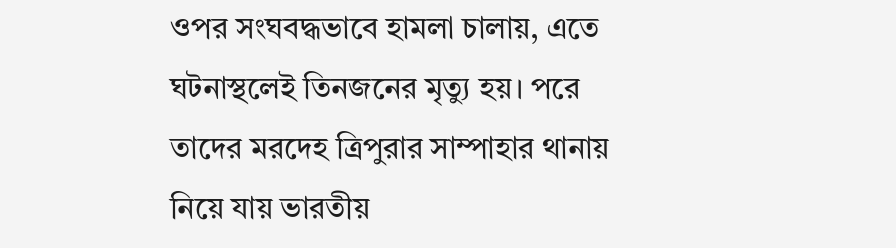ওপর সংঘবদ্ধভাবে হামলা চালায়, এতে ঘটনাস্থলেই তিনজনের মৃত্যু হয়। পরে তাদের মরদেহ ত্রিপুরার সাম্পাহার থানায় নিয়ে যায় ভারতীয়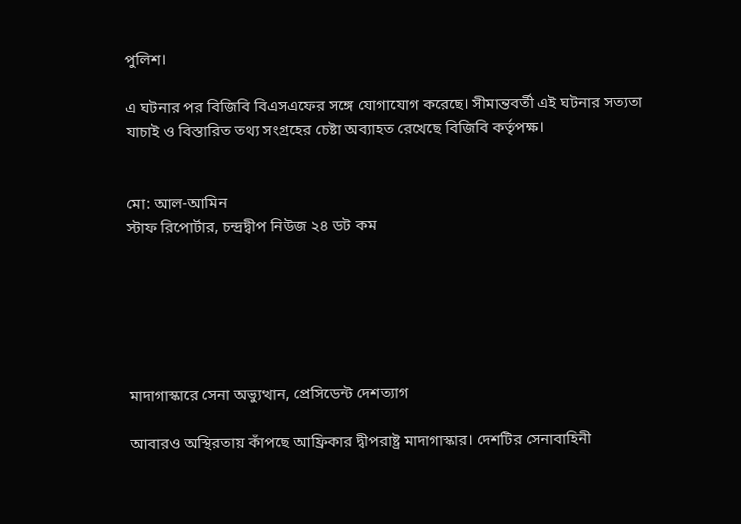পুলিশ।

এ ঘটনার পর বিজিবি বিএসএফের সঙ্গে যোগাযোগ করেছে। সীমান্তবর্তী এই ঘটনার সত্যতা যাচাই ও বিস্তারিত তথ্য সংগ্রহের চেষ্টা অব্যাহত রেখেছে বিজিবি কর্তৃপক্ষ।


মো: আল-আমিন
স্টাফ রিপোর্টার, চন্দ্রদ্বীপ নিউজ ২৪ ডট কম






মাদাগাস্কারে সেনা অভ্যুত্থান, প্রেসিডেন্ট দেশত্যাগ

আবারও অস্থিরতায় কাঁপছে আফ্রিকার দ্বীপরাষ্ট্র মাদাগাস্কার। দেশটির সেনাবাহিনী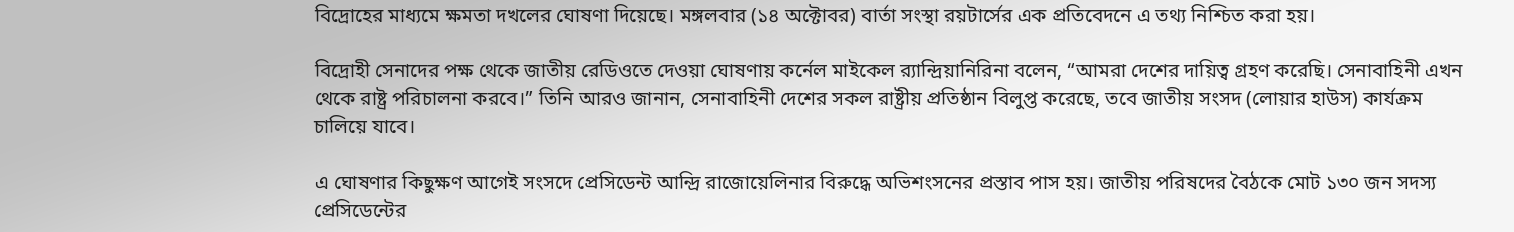বিদ্রোহের মাধ্যমে ক্ষমতা দখলের ঘোষণা দিয়েছে। মঙ্গলবার (১৪ অক্টোবর) বার্তা সংস্থা রয়টার্সের এক প্রতিবেদনে এ তথ্য নিশ্চিত করা হয়।

বিদ্রোহী সেনাদের পক্ষ থেকে জাতীয় রেডিওতে দেওয়া ঘোষণায় কর্নেল মাইকেল র‍্যান্দ্রিয়ানিরিনা বলেন, “আমরা দেশের দায়িত্ব গ্রহণ করেছি। সেনাবাহিনী এখন থেকে রাষ্ট্র পরিচালনা করবে।” তিনি আরও জানান, সেনাবাহিনী দেশের সকল রাষ্ট্রীয় প্রতিষ্ঠান বিলুপ্ত করেছে, তবে জাতীয় সংসদ (লোয়ার হাউস) কার্যক্রম চালিয়ে যাবে।

এ ঘোষণার কিছুক্ষণ আগেই সংসদে প্রেসিডেন্ট আন্দ্রি রাজোয়েলিনার বিরুদ্ধে অভিশংসনের প্রস্তাব পাস হয়। জাতীয় পরিষদের বৈঠকে মোট ১৩০ জন সদস্য প্রেসিডেন্টের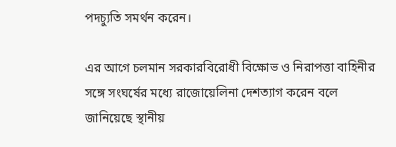পদচ্যুতি সমর্থন করেন।

এর আগে চলমান সরকারবিরোধী বিক্ষোভ ও নিরাপত্তা বাহিনীর সঙ্গে সংঘর্ষের মধ্যে রাজোয়েলিনা দেশত্যাগ করেন বলে জানিয়েছে স্থানীয়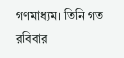গণমাধ্যম। তিনি গত রবিবার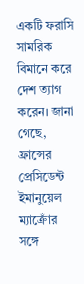একটি ফরাসি সামরিক বিমানে করে দেশ ত্যাগ করেন। জানা গেছে, ফ্রান্সের প্রেসিডেন্ট ইমানুয়েল ম্যাক্রোঁর সঙ্গে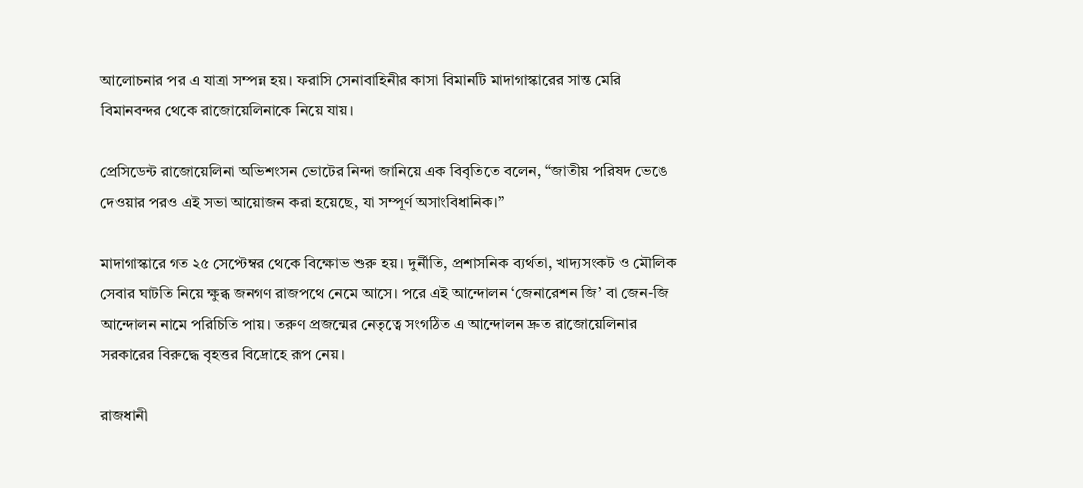আলোচনার পর এ যাত্রা সম্পন্ন হয়। ফরাসি সেনাবাহিনীর কাসা বিমানটি মাদাগাস্কারের সান্ত মেরি বিমানবন্দর থেকে রাজোয়েলিনাকে নিয়ে যায়।

প্রেসিডেন্ট রাজোয়েলিনা অভিশংসন ভোটের নিন্দা জানিয়ে এক বিবৃতিতে বলেন, “জাতীয় পরিষদ ভেঙে দেওয়ার পরও এই সভা আয়োজন করা হয়েছে, যা সম্পূর্ণ অসাংবিধানিক।”

মাদাগাস্কারে গত ২৫ সেপ্টেম্বর থেকে বিক্ষোভ শুরু হয়। দুর্নীতি, প্রশাসনিক ব্যর্থতা, খাদ্যসংকট ও মৌলিক সেবার ঘাটতি নিয়ে ক্ষুব্ধ জনগণ রাজপথে নেমে আসে। পরে এই আন্দোলন ‘জেনারেশন জি’ বা জেন-জি আন্দোলন নামে পরিচিতি পায়। তরুণ প্রজন্মের নেতৃত্বে সংগঠিত এ আন্দোলন দ্রুত রাজোয়েলিনার সরকারের বিরুদ্ধে বৃহত্তর বিদ্রোহে রূপ নেয়।

রাজধানী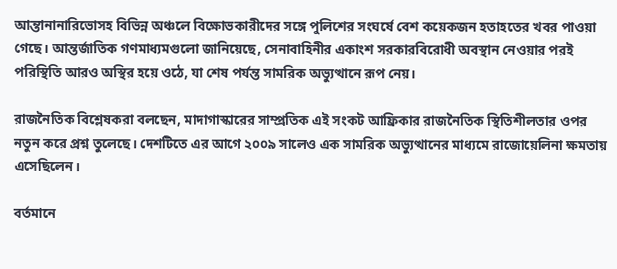আন্তানানারিভোসহ বিভিন্ন অঞ্চলে বিক্ষোভকারীদের সঙ্গে পুলিশের সংঘর্ষে বেশ কয়েকজন হতাহতের খবর পাওয়া গেছে। আন্তর্জাতিক গণমাধ্যমগুলো জানিয়েছে, সেনাবাহিনীর একাংশ সরকারবিরোধী অবস্থান নেওয়ার পরই পরিস্থিতি আরও অস্থির হয়ে ওঠে, যা শেষ পর্যন্ত সামরিক অভ্যুত্থানে রূপ নেয়।

রাজনৈতিক বিশ্লেষকরা বলছেন, মাদাগাস্কারের সাম্প্রতিক এই সংকট আফ্রিকার রাজনৈতিক স্থিতিশীলতার ওপর নতুন করে প্রশ্ন তুলেছে। দেশটিতে এর আগে ২০০৯ সালেও এক সামরিক অভ্যুত্থানের মাধ্যমে রাজোয়েলিনা ক্ষমতায় এসেছিলেন।

বর্তমানে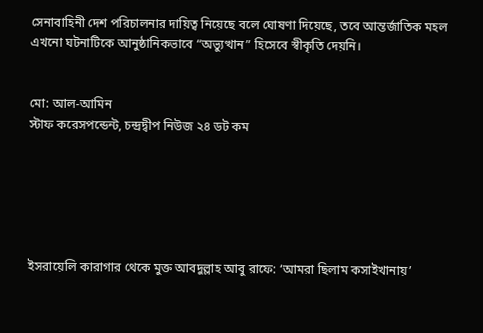সেনাবাহিনী দেশ পরিচালনার দায়িত্ব নিয়েছে বলে ঘোষণা দিয়েছে, তবে আন্তর্জাতিক মহল এখনো ঘটনাটিকে আনুষ্ঠানিকভাবে “অভ্যুত্থান” হিসেবে স্বীকৃতি দেয়নি।


মো: আল-আমিন
স্টাফ করেসপন্ডেন্ট, চন্দ্রদ্বীপ নিউজ ২৪ ডট কম






ইসরায়েলি কারাগার থেকে মুক্ত আবদুল্লাহ আবু রাফে: ‘আমরা ছিলাম কসাইখানায়’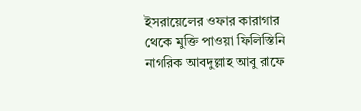ইসরায়েলের ওফার কারাগার থেকে মুক্তি পাওয়া ফিলিস্তিনি নাগরিক আবদুল্লাহ আবু রাফে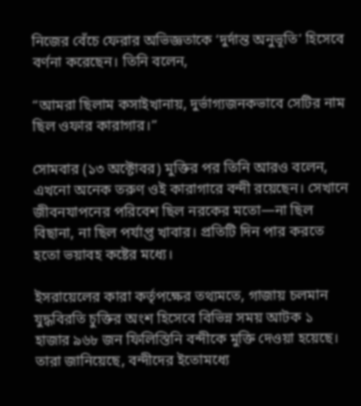নিজের বেঁচে ফেরার অভিজ্ঞতাকে ‘দুর্দান্ত অনুভূতি’ হিসেবে বর্ণনা করেছেন। তিনি বলেন,

“আমরা ছিলাম কসাইখানায়, দুর্ভাগ্যজনকভাবে সেটির নাম ছিল ওফার কারাগার।”

সোমবার (১৩ অক্টোবর) মুক্তির পর তিনি আরও বলেন, এখনো অনেক তরুণ ওই কারাগারে বন্দী রয়েছেন। সেখানে জীবনযাপনের পরিবেশ ছিল নরকের মতো—না ছিল বিছানা, না ছিল পর্যাপ্ত খাবার। প্রতিটি দিন পার করতে হতো ভয়াবহ কষ্টের মধ্যে।

ইসরায়েলের কারা কর্তৃপক্ষের তথ্যমতে, গাজায় চলমান যুদ্ধবিরতি চুক্তির অংশ হিসেবে বিভিন্ন সময় আটক ১ হাজার ৯৬৮ জন ফিলিস্তিনি বন্দীকে মুক্তি দেওয়া হয়েছে। তারা জানিয়েছে, বন্দীদের ইতোমধ্যে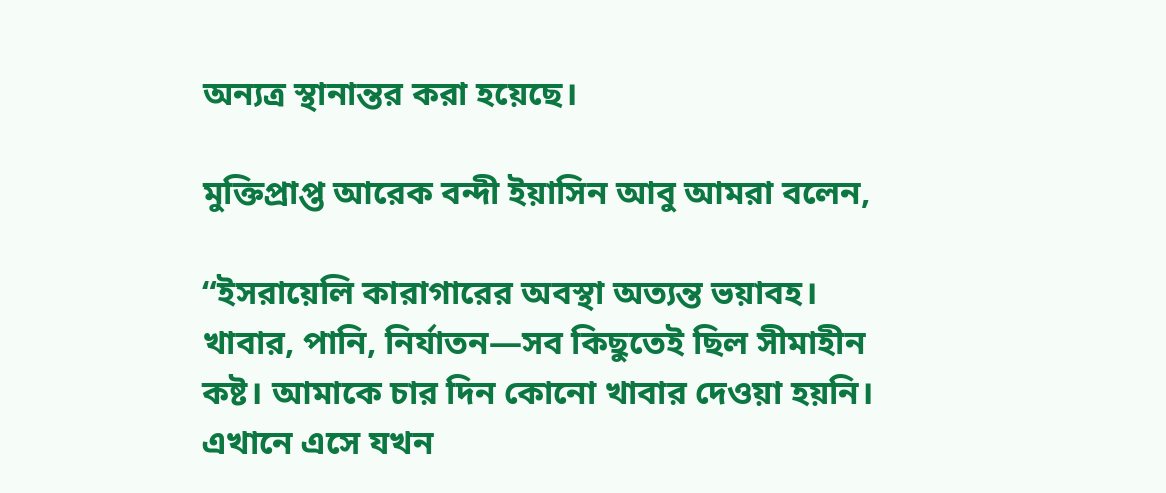অন্যত্র স্থানান্তর করা হয়েছে।

মুক্তিপ্রাপ্ত আরেক বন্দী ইয়াসিন আবু আমরা বলেন,

“ইসরায়েলি কারাগারের অবস্থা অত্যন্ত ভয়াবহ। খাবার, পানি, নির্যাতন—সব কিছুতেই ছিল সীমাহীন কষ্ট। আমাকে চার দিন কোনো খাবার দেওয়া হয়নি। এখানে এসে যখন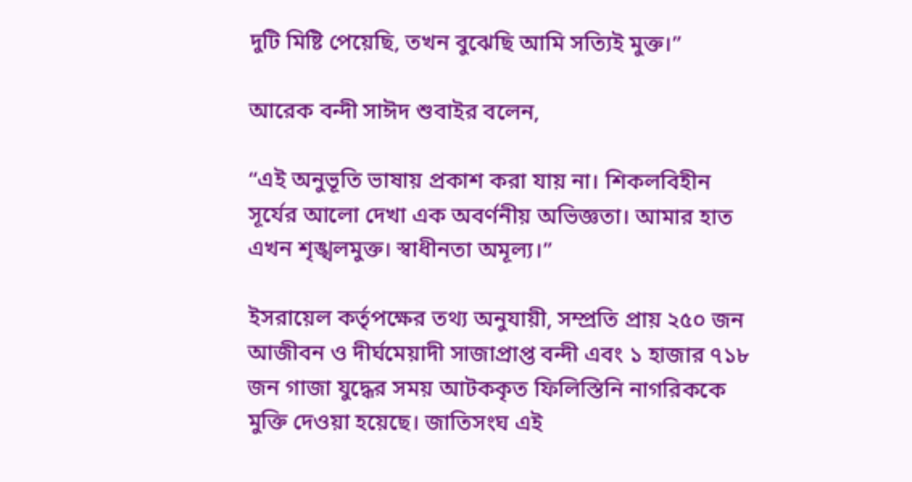দুটি মিষ্টি পেয়েছি, তখন বুঝেছি আমি সত্যিই মুক্ত।”

আরেক বন্দী সাঈদ শুবাইর বলেন,

“এই অনুভূতি ভাষায় প্রকাশ করা যায় না। শিকলবিহীন সূর্যের আলো দেখা এক অবর্ণনীয় অভিজ্ঞতা। আমার হাত এখন শৃঙ্খলমুক্ত। স্বাধীনতা অমূল্য।”

ইসরায়েল কর্তৃপক্ষের তথ্য অনুযায়ী, সম্প্রতি প্রায় ২৫০ জন আজীবন ও দীর্ঘমেয়াদী সাজাপ্রাপ্ত বন্দী এবং ১ হাজার ৭১৮ জন গাজা যুদ্ধের সময় আটককৃত ফিলিস্তিনি নাগরিককে মুক্তি দেওয়া হয়েছে। জাতিসংঘ এই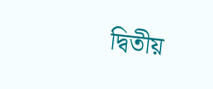দ্বিতীয়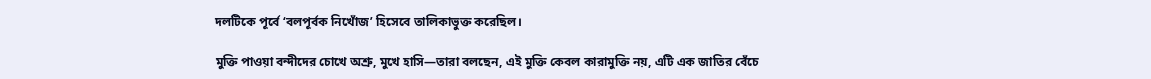দলটিকে পূর্বে ‘বলপূর্বক নিখোঁজ’ হিসেবে তালিকাভুক্ত করেছিল।

মুক্তি পাওয়া বন্দীদের চোখে অশ্রু, মুখে হাসি—তারা বলছেন, এই মুক্তি কেবল কারামুক্তি নয়, এটি এক জাতির বেঁচে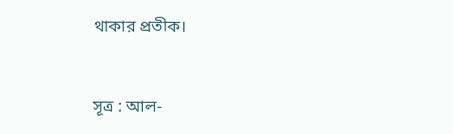থাকার প্রতীক।


সূত্র : আল-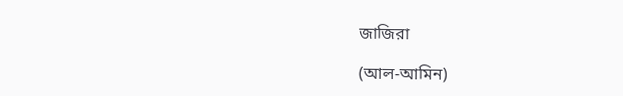জাজিরা

(আল-আমিন)